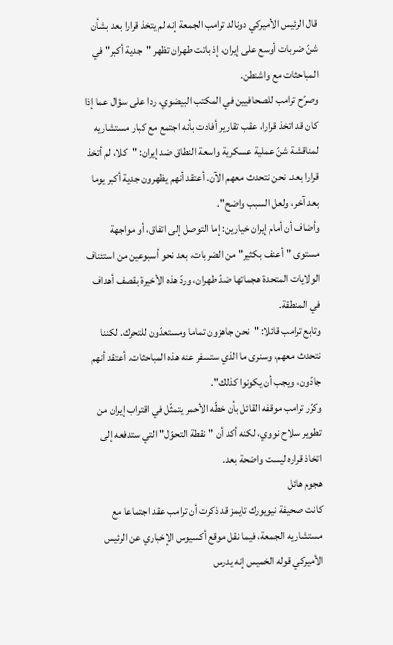قال الرئيس الأميركي دونالد ترامب الجمعة إنه لم يتخذ قرارا بعد بشأن شنّ ضربات أوسع على إيران، إذ باتت طهران تظهر "جدية أكبر" في المباحثات مع واشنطن.
وصرّح ترامب للصحافيين في المكتب البيضوي، ردا على سؤال عما إذا كان قد اتخذ قرارا، عقب تقارير أفادت بأنه اجتمع مع كبار مستشاريه لمناقشة شنّ عملية عسكرية واسعة النطاق ضد إيران: "كلا، لم أتخذ قرارا بعد. نحن نتحدث معهم الآن. أعتقد أنهم يظهرون جدية أكبر يوما بعد آخر، ولعل السبب واضح".
وأضاف أن أمام إيران خيارين: إما التوصل إلى اتفاق، أو مواجهة مستوى "أعنف بكثير" من الضربات، بعد نحو أسبوعين من استئناف الولايات المتحدة هجماتها ضدّ طهران، وردّ هذه الأخيرة بقصف أهداف في المنطقة.
وتابع ترامب قائلا: "نحن جاهزون تماما ومستعدّون للتحرك. لكننا نتحدث معهم، وسنرى ما الذي ستسفر عنه هذه المباحثات. أعتقد أنهم جادّون، ويجب أن يكونوا كذلك".
وكرّر ترامب موقفه القائل بأن خطّه الأحمر يتمثّل في اقتراب إيران من تطوير سلاح نووي، لكنه أكد أن "نقطة التحوّل" التي ستدفعه إلى اتخاذ قراره ليست واضحة بعد.
هجوم هائل
كانت صحيفة نيويورك تايمز قد ذكرت أن ترامب عقد اجتماعا مع مستشاريه الجمعة، فيما نقل موقع أكسيوس الإخباري عن الرئيس الأميركي قوله الخميس إنه يدرس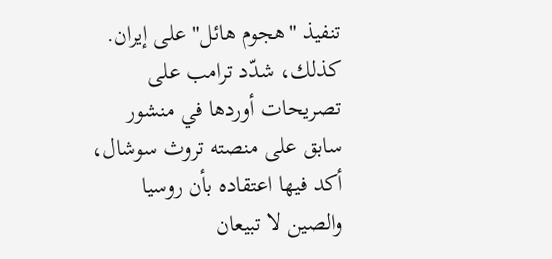تنفيذ "هجوم هائل" على إيران.
كذلك، شدّد ترامب على تصريحات أوردها في منشور سابق على منصته تروث سوشال، أكد فيها اعتقاده بأن روسيا والصين لا تبيعان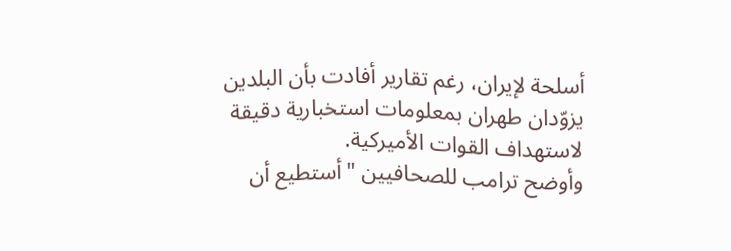أسلحة لإيران، رغم تقارير أفادت بأن البلدين يزوّدان طهران بمعلومات استخبارية دقيقة لاستهداف القوات الأميركية.
وأوضح ترامب للصحافيين "أستطيع أن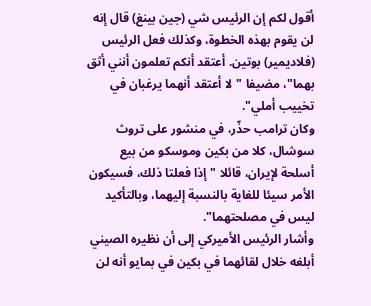أقول لكم إن الرئيس شي (جين بينغ) قال إنه لن يقوم بهذه الخطوة، وكذلك فعل الرئيس (فلاديمير) بوتين. أعتقد أنكم تعلمون أنني أثق بهما"، مضيفا "لا أعتقد أنهما يرغبان في تخييب أملي".
وكان ترامب حذّر، في منشور على تروث سوشال، كلا من بكين وموسكو من بيع أسلحة لإيران، قائلا "إذا فعلتا ذلك، فسيكون الأمر سيئا للغاية بالنسبة إليهما، وبالتأكيد ليس في مصلحتهما".
وأشار الرئيس الأميركي إلى أن نظيره الصيني أبلغه خلال لقائهما في بكين في بمايو أنه لن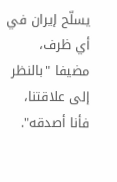يسلّح إيران في أي ظرف، مضيفا "بالنظر إلى علاقتنا، فأنا أصدقه".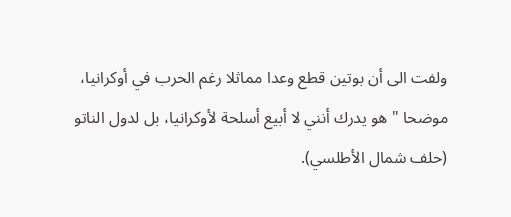ولفت الى أن بوتين قطع وعدا مماثلا رغم الحرب في أوكرانيا، موضحا "هو يدرك أنني لا أبيع أسلحة لأوكرانيا، بل لدول الناتو (حلف شمال الأطلسي).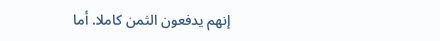إنهم يدفعون الثمن كاملا. أما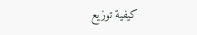كيفية توزيع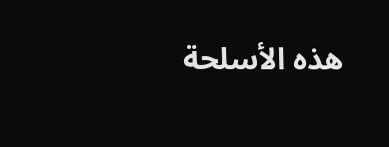هذه الأسلحة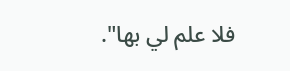فلا علم لي بها".